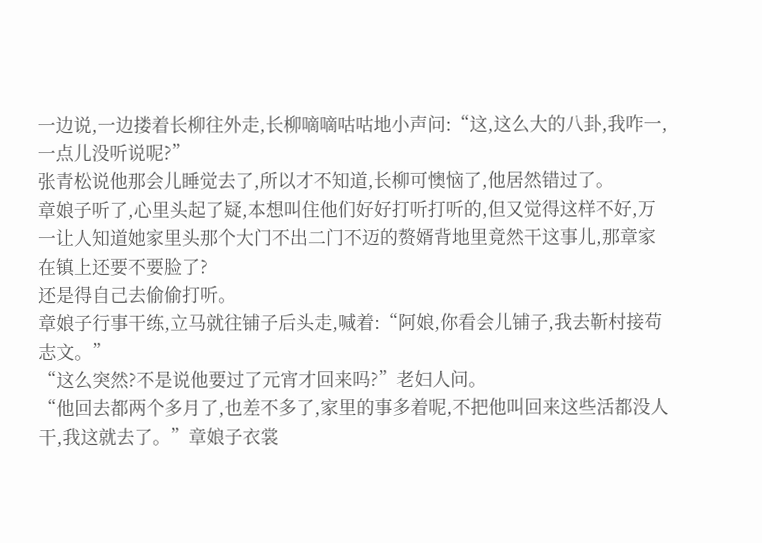一边说,一边搂着长柳往外走,长柳嘀嘀咕咕地小声问:“这,这么大的八卦,我咋一,一点儿没听说呢?”
张青松说他那会儿睡觉去了,所以才不知道,长柳可懊恼了,他居然错过了。
章娘子听了,心里头起了疑,本想叫住他们好好打听打听的,但又觉得这样不好,万一让人知道她家里头那个大门不出二门不迈的赘婿背地里竟然干这事儿,那章家在镇上还要不要脸了?
还是得自己去偷偷打听。
章娘子行事干练,立马就往铺子后头走,喊着:“阿娘,你看会儿铺子,我去靳村接苟志文。”
“这么突然?不是说他要过了元宵才回来吗?”老妇人问。
“他回去都两个多月了,也差不多了,家里的事多着呢,不把他叫回来这些活都没人干,我这就去了。”章娘子衣裳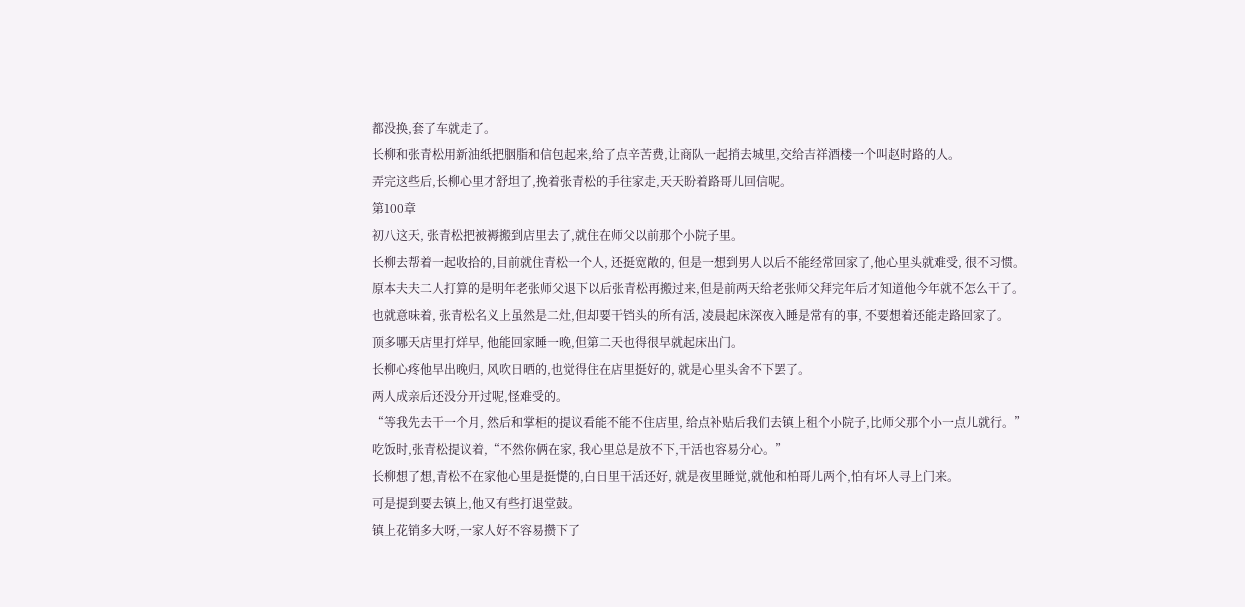都没换,套了车就走了。
长柳和张青松用新油纸把胭脂和信包起来,给了点辛苦费,让商队一起捎去城里,交给吉祥酒楼一个叫赵时路的人。
弄完这些后,长柳心里才舒坦了,挽着张青松的手往家走,天天盼着路哥儿回信呢。
第100章
初八这天, 张青松把被褥搬到店里去了,就住在师父以前那个小院子里。
长柳去帮着一起收拾的,目前就住青松一个人, 还挺宽敞的, 但是一想到男人以后不能经常回家了,他心里头就难受, 很不习惯。
原本夫夫二人打算的是明年老张师父退下以后张青松再搬过来,但是前两天给老张师父拜完年后才知道他今年就不怎么干了。
也就意味着, 张青松名义上虽然是二灶,但却要干铛头的所有活, 凌晨起床深夜入睡是常有的事, 不要想着还能走路回家了。
顶多哪天店里打烊早, 他能回家睡一晚,但第二天也得很早就起床出门。
长柳心疼他早出晚归, 风吹日晒的,也觉得住在店里挺好的, 就是心里头舍不下罢了。
两人成亲后还没分开过呢,怪难受的。
“等我先去干一个月, 然后和掌柜的提议看能不能不住店里, 给点补贴后我们去镇上租个小院子,比师父那个小一点儿就行。”
吃饭时,张青松提议着,“不然你俩在家, 我心里总是放不下,干活也容易分心。”
长柳想了想,青松不在家他心里是挺憷的,白日里干活还好, 就是夜里睡觉,就他和柏哥儿两个,怕有坏人寻上门来。
可是提到要去镇上,他又有些打退堂鼓。
镇上花销多大呀,一家人好不容易攒下了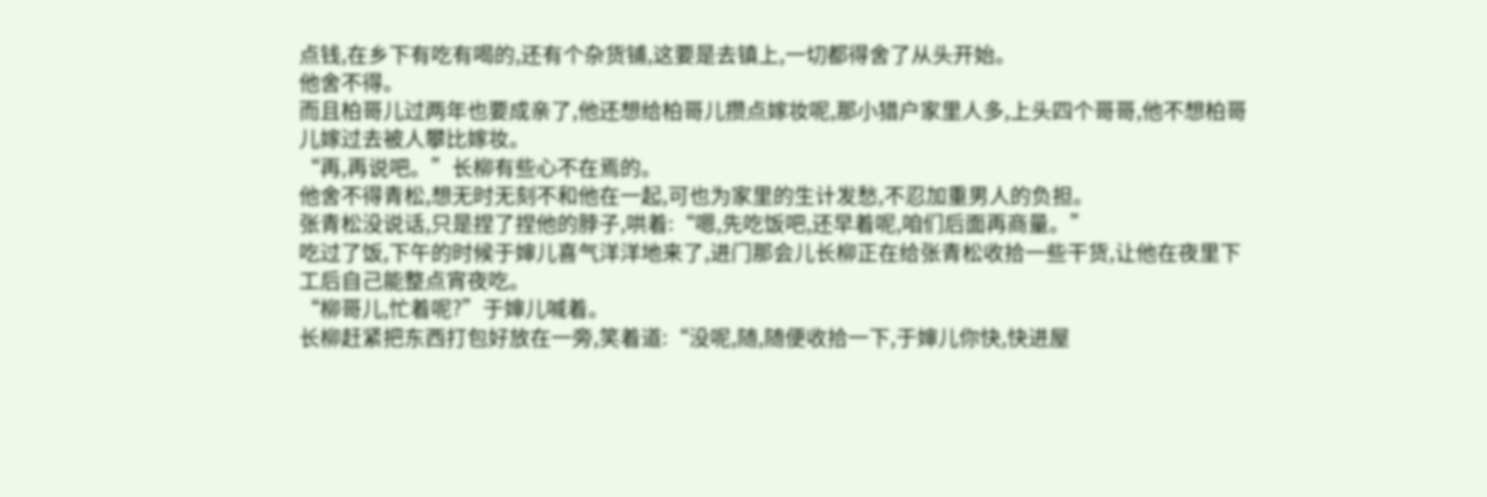点钱,在乡下有吃有喝的,还有个杂货铺,这要是去镇上,一切都得舍了从头开始。
他舍不得。
而且柏哥儿过两年也要成亲了,他还想给柏哥儿攒点嫁妆呢,那小猎户家里人多,上头四个哥哥,他不想柏哥儿嫁过去被人攀比嫁妆。
“再,再说吧。”长柳有些心不在焉的。
他舍不得青松,想无时无刻不和他在一起,可也为家里的生计发愁,不忍加重男人的负担。
张青松没说话,只是捏了捏他的脖子,哄着:“嗯,先吃饭吧,还早着呢,咱们后面再商量。”
吃过了饭,下午的时候于婶儿喜气洋洋地来了,进门那会儿长柳正在给张青松收拾一些干货,让他在夜里下工后自己能整点宵夜吃。
“柳哥儿,忙着呢?”于婶儿喊着。
长柳赶紧把东西打包好放在一旁,笑着道:“没呢,随,随便收拾一下,于婶儿你快,快进屋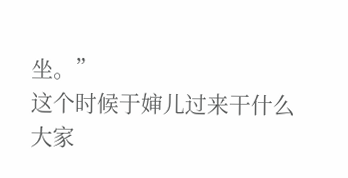坐。”
这个时候于婶儿过来干什么大家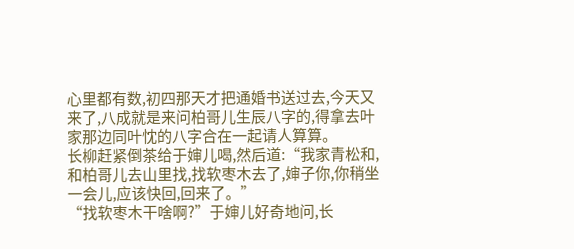心里都有数,初四那天才把通婚书送过去,今天又来了,八成就是来问柏哥儿生辰八字的,得拿去叶家那边同叶忱的八字合在一起请人算算。
长柳赶紧倒茶给于婶儿喝,然后道:“我家青松和,和柏哥儿去山里找,找软枣木去了,婶子你,你稍坐一会儿,应该快回,回来了。”
“找软枣木干啥啊?”于婶儿好奇地问,长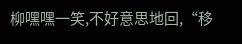柳嘿嘿一笑,不好意思地回,“移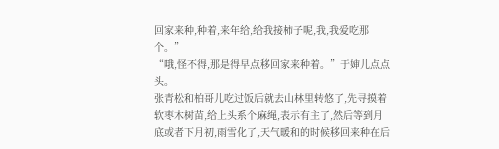回家来种,种着,来年给,给我接柿子呢,我,我爱吃那个。”
“哦,怪不得,那是得早点移回家来种着。”于婶儿点点头。
张青松和柏哥儿吃过饭后就去山林里转悠了,先寻摸着软枣木树苗,给上头系个麻绳,表示有主了,然后等到月底或者下月初,雨雪化了,天气暖和的时候移回来种在后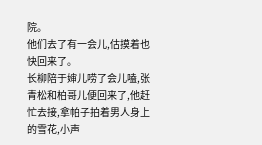院。
他们去了有一会儿,估摸着也快回来了。
长柳陪于婶儿唠了会儿嗑,张青松和柏哥儿便回来了,他赶忙去接,拿帕子拍着男人身上的雪花,小声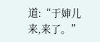道:“于婶儿来,来了。”